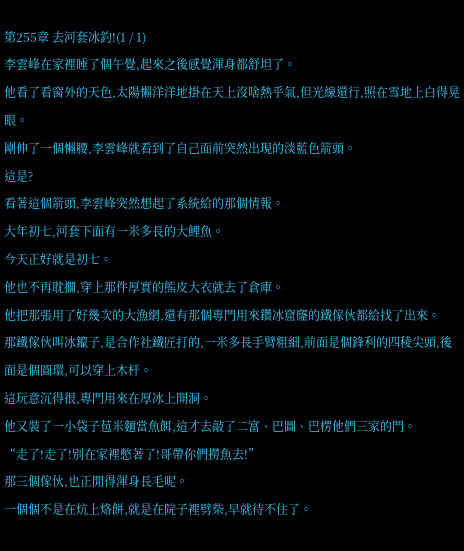第255章 去河套冰釣!(1 / 1)
李雲峰在家裡睡了個午覺,起來之後感覺渾身都舒坦了。
他看了看窗外的天色,太陽懶洋洋地掛在天上沒啥熱乎氣,但光線還行,照在雪地上白得晃眼。
剛伸了一個懶腰,李雲峰就看到了自己面前突然出現的淡藍色箭頭。
這是?
看著這個箭頭,李雲峰突然想起了系統給的那個情報。
大年初七,河套下面有一米多長的大鯉魚。
今天正好就是初七。
他也不再耽擱,穿上那件厚實的熊皮大衣就去了倉庫。
他把那張用了好幾次的大漁網,還有那個專門用來鑽冰窟窿的鐵傢伙都給找了出來。
那鐵傢伙叫冰鑹子,是合作社鐵匠打的,一米多長手臂粗細,前面是個鋒利的四稜尖頭,後面是個圓環,可以穿上木杆。
這玩意沉得很,專門用來在厚冰上開洞。
他又裝了一小袋子苞米麵當魚餌,這才去敲了二富、巴圖、巴楞他們三家的門。
“走了!走了!別在家裡憋著了!哥帶你們撈魚去!”
那三個傢伙,也正閒得渾身長毛呢。
一個個不是在炕上烙餅,就是在院子裡劈柴,早就待不住了。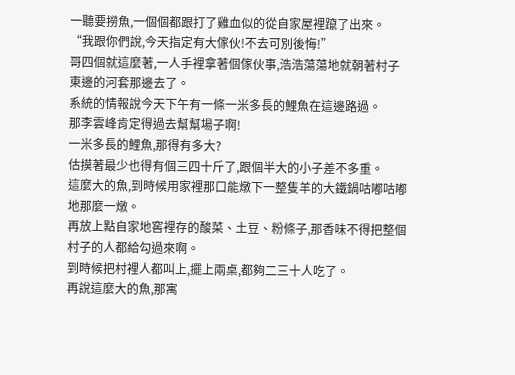一聽要撈魚,一個個都跟打了雞血似的從自家屋裡躥了出來。
“我跟你們說,今天指定有大傢伙!不去可別後悔!”
哥四個就這麼著,一人手裡拿著個傢伙事,浩浩蕩蕩地就朝著村子東邊的河套那邊去了。
系統的情報說今天下午有一條一米多長的鯉魚在這邊路過。
那李雲峰肯定得過去幫幫場子啊!
一米多長的鯉魚,那得有多大?
估摸著最少也得有個三四十斤了,跟個半大的小子差不多重。
這麼大的魚,到時候用家裡那口能燉下一整隻羊的大鐵鍋咕嘟咕嘟地那麼一燉。
再放上點自家地窖裡存的酸菜、土豆、粉條子,那香味不得把整個村子的人都給勾過來啊。
到時候把村裡人都叫上,擺上兩桌,都夠二三十人吃了。
再說這麼大的魚,那寓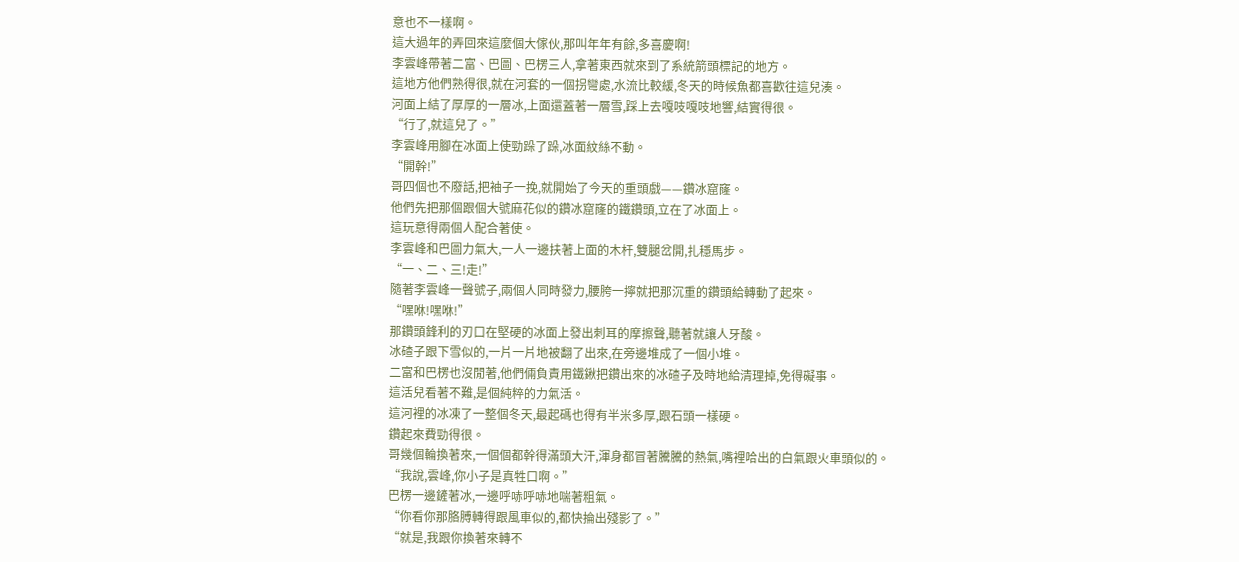意也不一樣啊。
這大過年的弄回來這麼個大傢伙,那叫年年有餘,多喜慶啊!
李雲峰帶著二富、巴圖、巴楞三人,拿著東西就來到了系統箭頭標記的地方。
這地方他們熟得很,就在河套的一個拐彎處,水流比較緩,冬天的時候魚都喜歡往這兒湊。
河面上結了厚厚的一層冰,上面還蓋著一層雪,踩上去嘎吱嘎吱地響,結實得很。
“行了,就這兒了。”
李雲峰用腳在冰面上使勁跺了跺,冰面紋絲不動。
“開幹!”
哥四個也不廢話,把袖子一挽,就開始了今天的重頭戲——鑽冰窟窿。
他們先把那個跟個大號麻花似的鑽冰窟窿的鐵鑽頭,立在了冰面上。
這玩意得兩個人配合著使。
李雲峰和巴圖力氣大,一人一邊扶著上面的木杆,雙腿岔開,扎穩馬步。
“一、二、三!走!”
隨著李雲峰一聲號子,兩個人同時發力,腰胯一擰就把那沉重的鑽頭給轉動了起來。
“嘿咻!嘿咻!”
那鑽頭鋒利的刃口在堅硬的冰面上發出刺耳的摩擦聲,聽著就讓人牙酸。
冰碴子跟下雪似的,一片一片地被翻了出來,在旁邊堆成了一個小堆。
二富和巴楞也沒閒著,他們倆負責用鐵鍬把鑽出來的冰碴子及時地給清理掉,免得礙事。
這活兒看著不難,是個純粹的力氣活。
這河裡的冰凍了一整個冬天,最起碼也得有半米多厚,跟石頭一樣硬。
鑽起來費勁得很。
哥幾個輪換著來,一個個都幹得滿頭大汗,渾身都冒著騰騰的熱氣,嘴裡哈出的白氣跟火車頭似的。
“我說,雲峰,你小子是真牲口啊。”
巴楞一邊鏟著冰,一邊呼哧呼哧地喘著粗氣。
“你看你那胳膊轉得跟風車似的,都快掄出殘影了。”
“就是,我跟你換著來轉不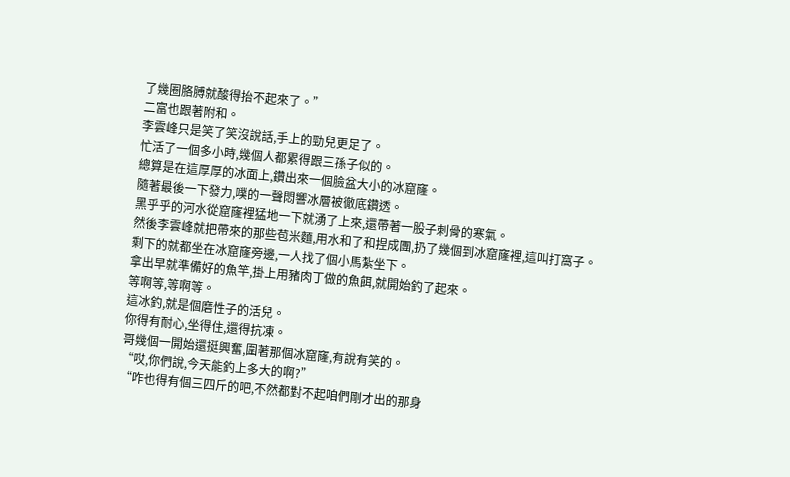了幾圈胳膊就酸得抬不起來了。”
二富也跟著附和。
李雲峰只是笑了笑沒說話,手上的勁兒更足了。
忙活了一個多小時,幾個人都累得跟三孫子似的。
總算是在這厚厚的冰面上,鑽出來一個臉盆大小的冰窟窿。
隨著最後一下發力,噗的一聲悶響冰層被徹底鑽透。
黑乎乎的河水從窟窿裡猛地一下就湧了上來,還帶著一股子刺骨的寒氣。
然後李雲峰就把帶來的那些苞米麵,用水和了和捏成團,扔了幾個到冰窟窿裡,這叫打窩子。
剩下的就都坐在冰窟窿旁邊,一人找了個小馬紮坐下。
拿出早就準備好的魚竿,掛上用豬肉丁做的魚餌,就開始釣了起來。
等啊等,等啊等。
這冰釣,就是個磨性子的活兒。
你得有耐心,坐得住,還得抗凍。
哥幾個一開始還挺興奮,圍著那個冰窟窿,有說有笑的。
“哎,你們說,今天能釣上多大的啊?”
“咋也得有個三四斤的吧,不然都對不起咱們剛才出的那身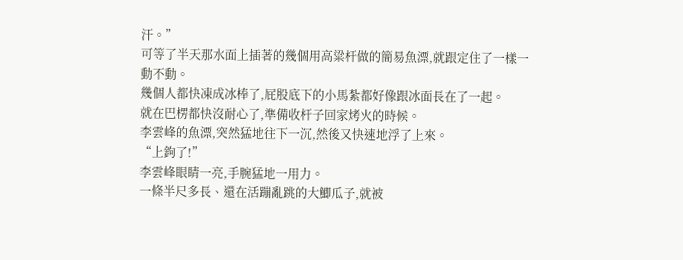汗。”
可等了半天那水面上插著的幾個用高粱杆做的簡易魚漂,就跟定住了一樣一動不動。
幾個人都快凍成冰棒了,屁股底下的小馬紮都好像跟冰面長在了一起。
就在巴楞都快沒耐心了,準備收杆子回家烤火的時候。
李雲峰的魚漂,突然猛地往下一沉,然後又快速地浮了上來。
“上鉤了!”
李雲峰眼睛一亮,手腕猛地一用力。
一條半尺多長、還在活蹦亂跳的大鯽瓜子,就被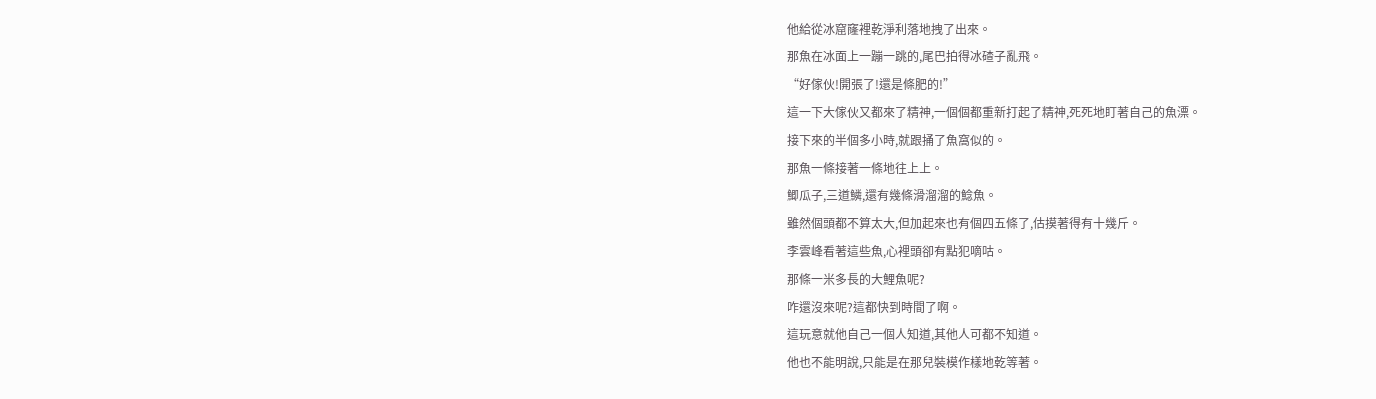他給從冰窟窿裡乾淨利落地拽了出來。
那魚在冰面上一蹦一跳的,尾巴拍得冰碴子亂飛。
“好傢伙!開張了!還是條肥的!”
這一下大傢伙又都來了精神,一個個都重新打起了精神,死死地盯著自己的魚漂。
接下來的半個多小時,就跟捅了魚窩似的。
那魚一條接著一條地往上上。
鯽瓜子,三道鱗,還有幾條滑溜溜的鯰魚。
雖然個頭都不算太大,但加起來也有個四五條了,估摸著得有十幾斤。
李雲峰看著這些魚,心裡頭卻有點犯嘀咕。
那條一米多長的大鯉魚呢?
咋還沒來呢?這都快到時間了啊。
這玩意就他自己一個人知道,其他人可都不知道。
他也不能明說,只能是在那兒裝模作樣地乾等著。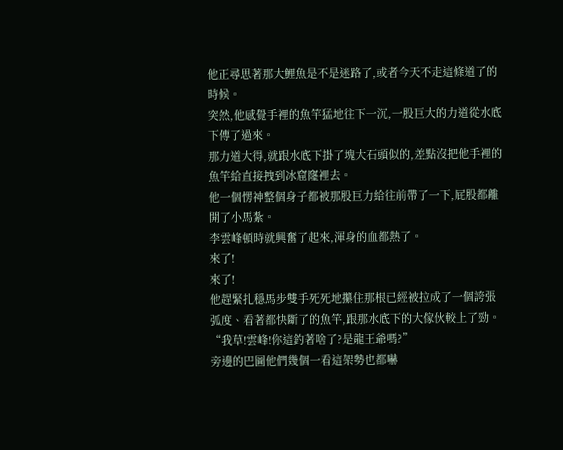他正尋思著那大鯉魚是不是迷路了,或者今天不走這條道了的時候。
突然,他感覺手裡的魚竿猛地往下一沉,一股巨大的力道從水底下傳了過來。
那力道大得,就跟水底下掛了塊大石頭似的,差點沒把他手裡的魚竿給直接拽到冰窟窿裡去。
他一個愣神整個身子都被那股巨力給往前帶了一下,屁股都離開了小馬紮。
李雲峰頓時就興奮了起來,渾身的血都熱了。
來了!
來了!
他趕緊扎穩馬步雙手死死地攥住那根已經被拉成了一個誇張弧度、看著都快斷了的魚竿,跟那水底下的大傢伙較上了勁。
“我草!雲峰!你這釣著啥了?是龍王爺嗎?”
旁邊的巴圖他們幾個一看這架勢也都嚇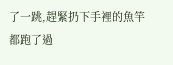了一跳,趕緊扔下手裡的魚竿都跑了過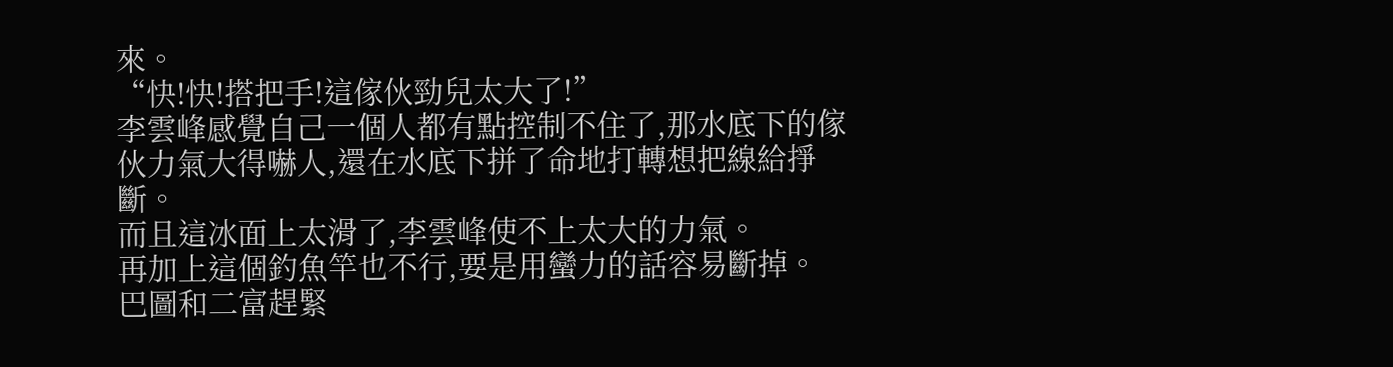來。
“快!快!搭把手!這傢伙勁兒太大了!”
李雲峰感覺自己一個人都有點控制不住了,那水底下的傢伙力氣大得嚇人,還在水底下拼了命地打轉想把線給掙斷。
而且這冰面上太滑了,李雲峰使不上太大的力氣。
再加上這個釣魚竿也不行,要是用蠻力的話容易斷掉。
巴圖和二富趕緊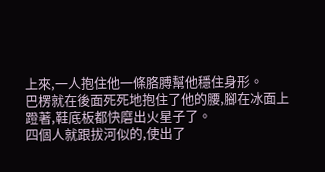上來,一人抱住他一條胳膊幫他穩住身形。
巴楞就在後面死死地抱住了他的腰,腳在冰面上蹬著,鞋底板都快磨出火星子了。
四個人就跟拔河似的,使出了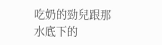吃奶的勁兒跟那水底下的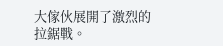大傢伙展開了激烈的拉鋸戰。